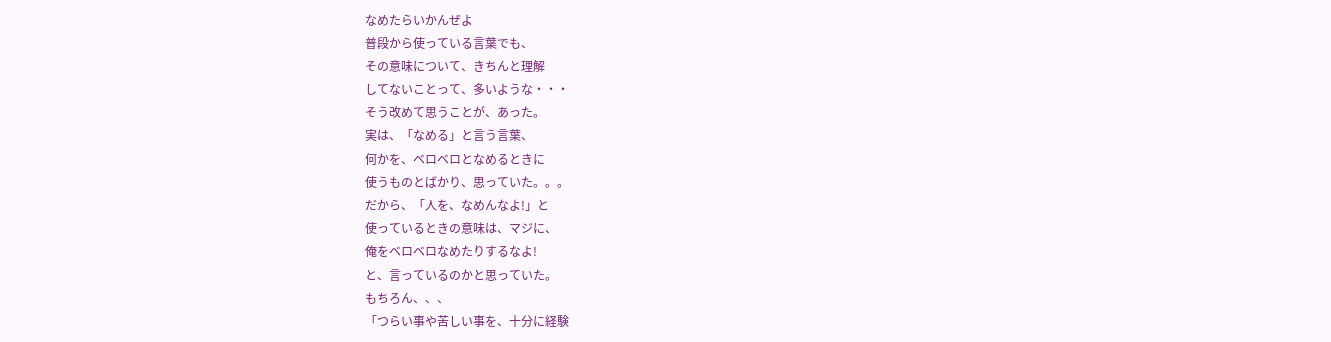なめたらいかんぜよ
普段から使っている言葉でも、
その意味について、きちんと理解
してないことって、多いような・・・
そう改めて思うことが、あった。
実は、「なめる」と言う言葉、
何かを、ベロベロとなめるときに
使うものとばかり、思っていた。。。
だから、「人を、なめんなよ!」と
使っているときの意味は、マジに、
俺をベロベロなめたりするなよ!
と、言っているのかと思っていた。
もちろん、、、
「つらい事や苦しい事を、十分に経験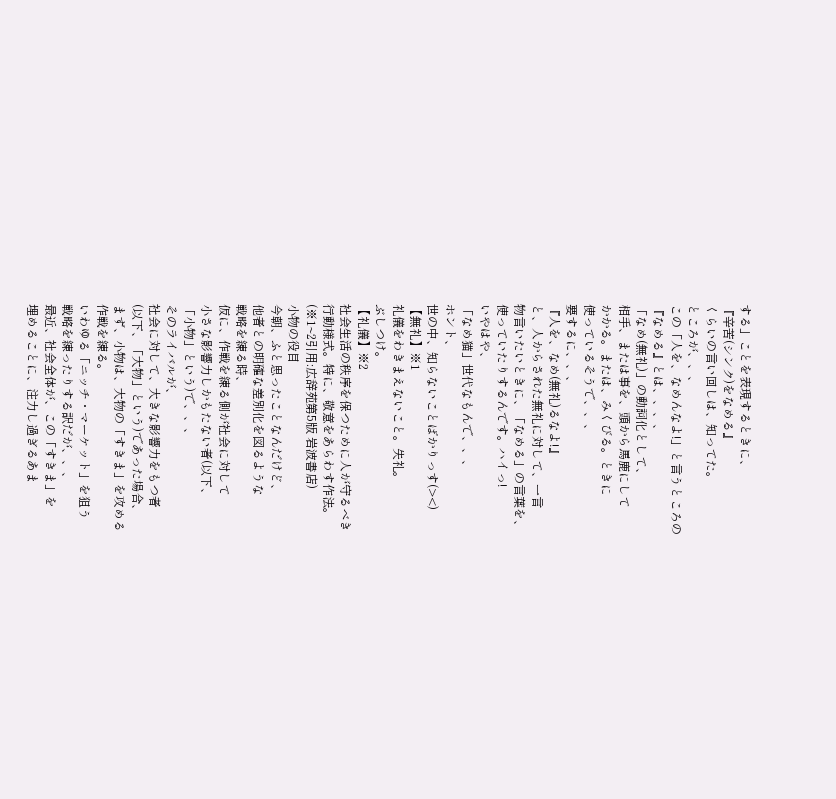する」ことを表現するときに、
『辛苦(シンク)をなめる』
くらいの言い回しは、知ってた。
ところが、、、
この「人を、なめんなよ!」と言うところの
『なめる』とは、、、、
「なめ(無礼)」の動詞化として、
相手、または事を、頭から馬鹿にして
かかる。または、みくびる。ときに
使っているそうで、、、
要するに、、、
『人を、なめ(無礼)るなよ!』
と、人からされた無礼に対して、一言
物言いたいときに、「なめる」の言葉を、
使っていたりするんです。ハイっ!
いやはや、
「なめ猫」世代なもんで、、、
ホント、
世の中、知らないことばかりっす(><)
【無礼】※1
礼儀をわきまえないこと。失礼。
ぶしつけ。
【礼儀】※2
社会生活の秩序を保つために人が守るべき
行動様式。特に、敬意をあらわす作法。
(※1~2引用:広辞苑第5版 岩波書店)
小物の役目
今朝、ふと思ったことなんだけど、
他者との明確な差別化を図るような
戦略を練る時、
仮に、作戦を練る側が社会に対して
小さな影響力しかもたない者(以下、
「小物」という)で、、、
そのライバルが、
社会に対して、大きな影響力をもつ者
(以下、「大物」という)であった場合、
まず、小物は、大物の「すきま」を攻める
作戦を練る。
いわゆる「ニッチ・マーケット」を狙う
戦略を練ったりする訳だが、、、
最近、社会全体が、この「すきま」を
埋めることに、注力し過ぎるあま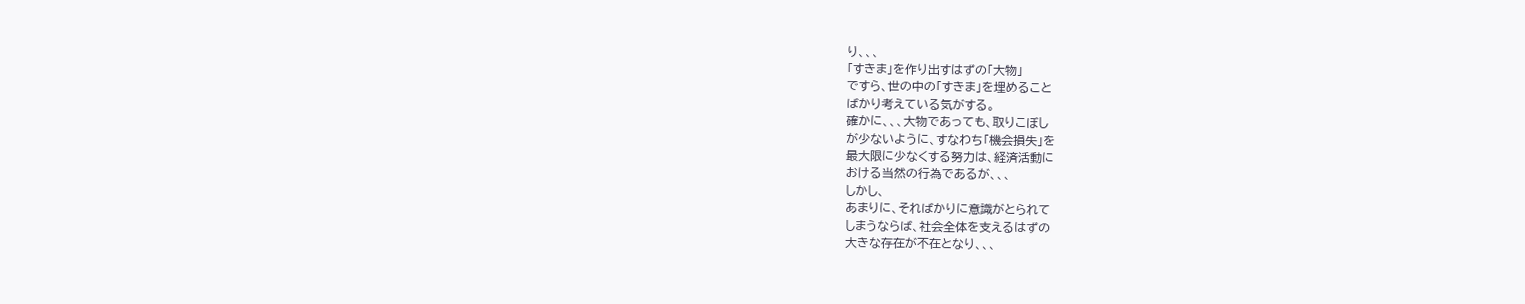り、、、
「すきま」を作り出すはずの「大物」
ですら、世の中の「すきま」を埋めること
ばかり考えている気がする。
確かに、、、大物であっても、取りこぼし
が少ないように、すなわち「機会損失」を
最大限に少なくする努力は、経済活動に
おける当然の行為であるが、、、
しかし、
あまりに、そればかりに意識がとられて
しまうならば、社会全体を支えるはずの
大きな存在が不在となり、、、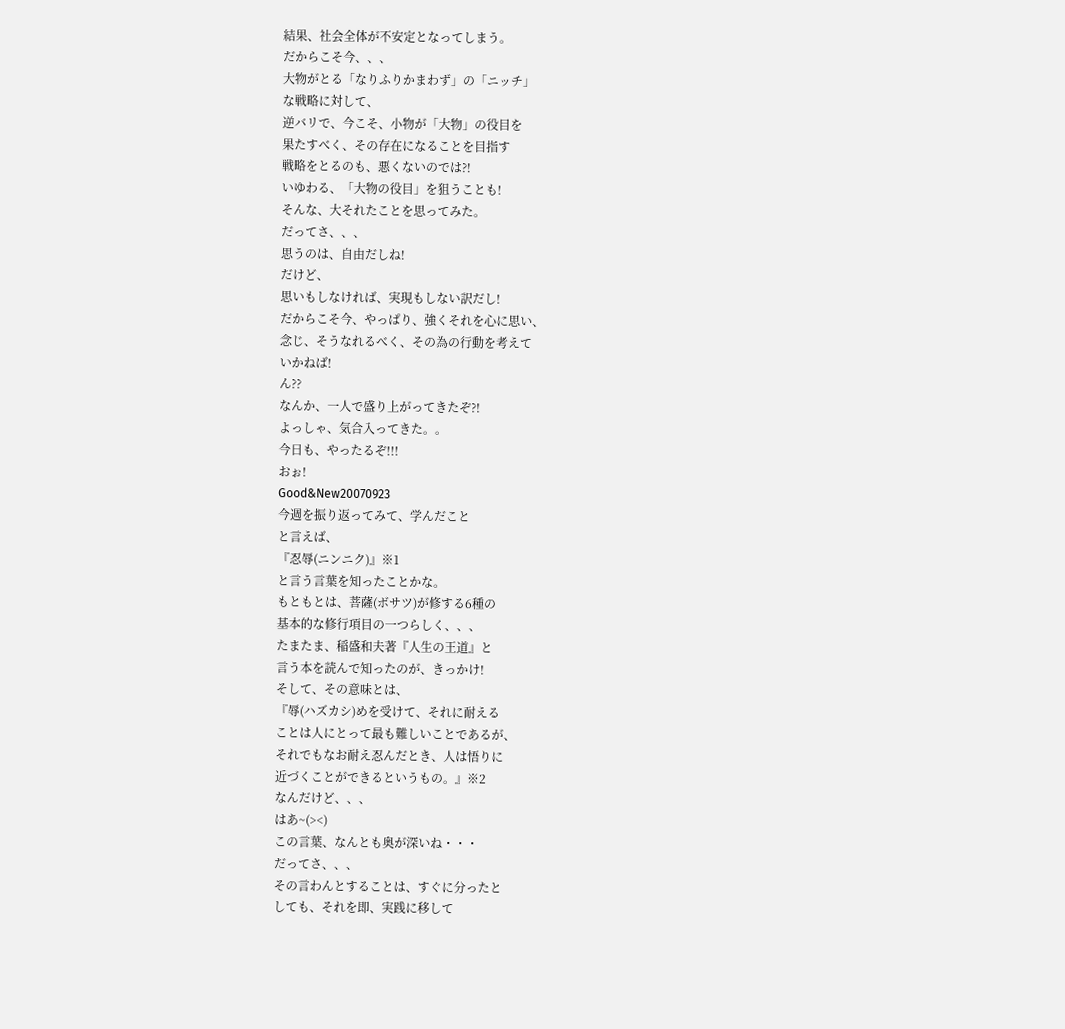結果、社会全体が不安定となってしまう。
だからこそ今、、、
大物がとる「なりふりかまわず」の「ニッチ」
な戦略に対して、
逆バリで、今こそ、小物が「大物」の役目を
果たすべく、その存在になることを目指す
戦略をとるのも、悪くないのでは?!
いゆわる、「大物の役目」を狙うことも!
そんな、大それたことを思ってみた。
だってさ、、、
思うのは、自由だしね!
だけど、
思いもしなければ、実現もしない訳だし!
だからこそ今、やっぱり、強くそれを心に思い、
念じ、そうなれるべく、その為の行動を考えて
いかねば!
ん??
なんか、一人で盛り上がってきたぞ?!
よっしゃ、気合入ってきた。。
今日も、やったるぞ!!!
おぉ!
Good&New20070923
今週を振り返ってみて、学んだこと
と言えば、
『忍辱(ニンニク)』※1
と言う言葉を知ったことかな。
もともとは、菩薩(ボサツ)が修する6種の
基本的な修行項目の一つらしく、、、
たまたま、稲盛和夫著『人生の王道』と
言う本を読んで知ったのが、きっかけ!
そして、その意味とは、
『辱(ハズカシ)めを受けて、それに耐える
ことは人にとって最も難しいことであるが、
それでもなお耐え忍んだとき、人は悟りに
近づくことができるというもの。』※2
なんだけど、、、
はあ~(><)
この言葉、なんとも奥が深いね・・・
だってさ、、、
その言わんとすることは、すぐに分ったと
しても、それを即、実践に移して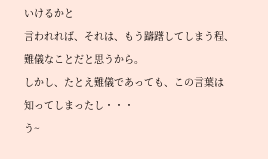いけるかと
言われれば、それは、もう躊躇してしまう程、
難儀なことだと思うから。
しかし、たとえ難儀であっても、この言葉は
知ってしまったし・・・
う~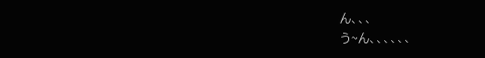ん、、、
う~ん、、、、、、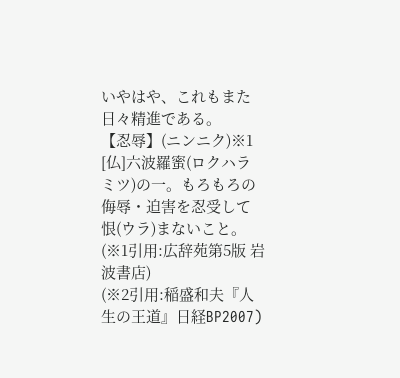いやはや、これもまた日々精進である。
【忍辱】(ニンニク)※1
[仏]六波羅蜜(ロクハラミツ)の一。もろもろの
侮辱・迫害を忍受して恨(ウラ)まないこと。
(※1引用:広辞苑第5版 岩波書店)
(※2引用:稲盛和夫『人生の王道』日経BP2007)